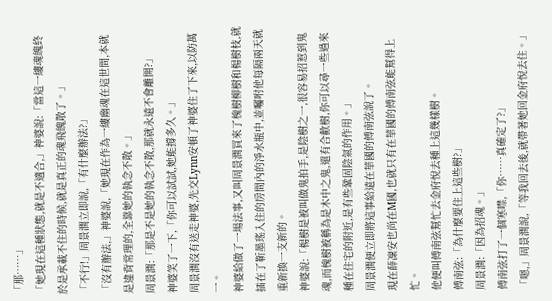「那……」
「她現在這種狀態,就是不適合,」神婆說:「當這一縷魂魄終於是承載不住的時候,就是真正的魂飛魄散了。」
「不行!」周景潤立即說,「有什麼辦法?」
「沒有辦法,」神婆說,「她現在作為一縷幽魂在這世間,本就是違背常理的,全靠她的執念不散。」
周景潤:「那是不是她的執念不散,那就永遠不會離開?」
神婆笑了一下,「你可以試試,她能撐多久。」
周景潤沒有送走神婆,先交Lynn安頓了神婆住了下來,以防萬一。
神婆給做了一場法事,又叫周景潤買來了槐樹柳樹和楊樹枝,就插在了靳墨瑤入住的房間內的淨水瓶中,並囑咐他每隔兩天就重新換一支新的。
神婆說:「楊樹是被叫做鬼拍手,是陰樹之一,很容易招惹到鬼魂,而槐樹被稱為是木中之鬼,還有合歡樹,你可以尋一些過來種在住宅的附近,是有些鞏固陰氣的作用。」
周景潤便立即將這事給遠在華國的傅南弦說了。
現在薛凜安也尚在M國,也就只有在華國的傅南弦能幫得上忙。
他便叫傅南弦幫忙去金府悅去種上這幾樣樹。
傅南弦:「為什麼要住上這些樹?」
周景潤:「因為招魂。」
傅南弦打了一個寒噤,「你……真確定了?」
「嗯,」周景潤說,「等我回去後,就帶著她回金府悅去住。」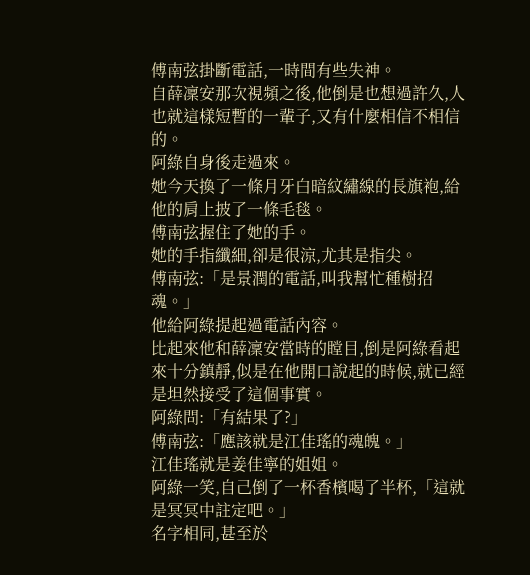傅南弦掛斷電話,一時間有些失神。
自薛凜安那次視頻之後,他倒是也想過許久,人也就這樣短暫的一輩子,又有什麼相信不相信的。
阿綠自身後走過來。
她今天換了一條月牙白暗紋繡線的長旗袍,給他的肩上披了一條毛毯。
傅南弦握住了她的手。
她的手指纖細,卻是很涼,尤其是指尖。
傅南弦:「是景潤的電話,叫我幫忙種樹招魂。」
他給阿綠提起過電話內容。
比起來他和薛凜安當時的瞠目,倒是阿綠看起來十分鎮靜,似是在他開口說起的時候,就已經是坦然接受了這個事實。
阿綠問:「有結果了?」
傅南弦:「應該就是江佳瑤的魂魄。」
江佳瑤就是姜佳寧的姐姐。
阿綠一笑,自己倒了一杯香檳喝了半杯,「這就是冥冥中註定吧。」
名字相同,甚至於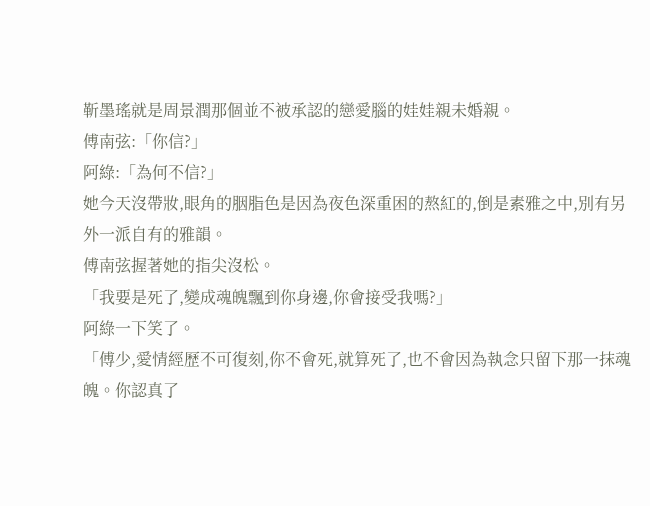靳墨瑤就是周景潤那個並不被承認的戀愛腦的娃娃親未婚親。
傅南弦:「你信?」
阿綠:「為何不信?」
她今天沒帶妝,眼角的胭脂色是因為夜色深重困的熬紅的,倒是素雅之中,別有另外一派自有的雅韻。
傅南弦握著她的指尖沒松。
「我要是死了,變成魂魄飄到你身邊,你會接受我嗎?」
阿綠一下笑了。
「傅少,愛情經歷不可復刻,你不會死,就算死了,也不會因為執念只留下那一抹魂魄。你認真了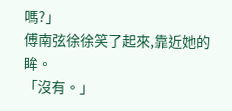嗎?」
傅南弦徐徐笑了起來,靠近她的眸。
「沒有。」